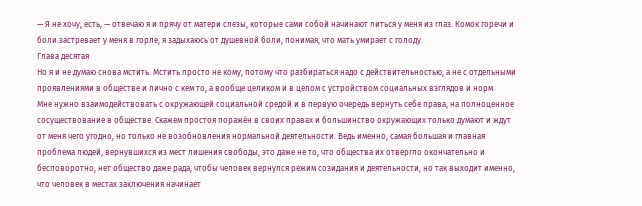— Я не хочу, есть, — отвечаю я и прячу от матери слезы, которые сами собой начинают литься у меня из глаз. Комок горечи и боли застревает у меня в горле, я задыхаюсь от душевной боли, понимая, что мать умирает с голоду.
Глава десятая
Но я и не думаю снова мстить. Мстить просто не кому, потому что разбираться надо с действительностью, а не с отдельными проявлениями в обществе и лично с кем то, а вообще целиком и в целом с устройством социальных взглядов и норм.
Мне нужно взаимодействовать с окружающей социальной средой и в первую очередь вернуть себе права, на полноценное сосуществование в обществе. Скажем простоя поражён в своих правах и большинство окружающих только думают и ждут от меня чего угодно, но только не возобновления нормальной деятельности. Ведь именно, самая большая и главная проблема людей, вернувшихся из мест лишения свободы, это даже не то, что общества их отвергло окончательно и бесповоротно, нет общество даже рада, чтобы человек вернулся режим созидания и деятельности, но так выходит именно, что человек в местах заключения начинает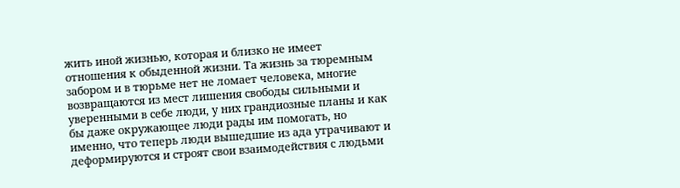жить иной жизнью, которая и близко не имеет отношения к обыденной жизни. Та жизнь за тюремным забором и в тюрьме нет не ломает человека, многие возвращаются из мест лишения свободы сильными и уверенными в себе люди, у них грандиозные планы и как бы даже окружающее люди рады им помогать, но именно, что теперь люди вышедшие из ада утрачивают и деформируются и строят свои взаимодействия с людьми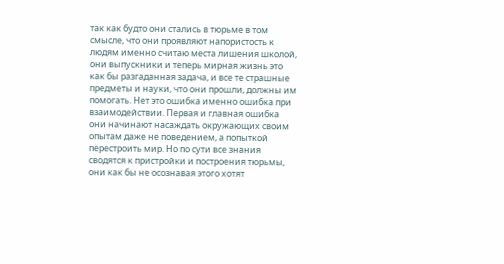так как будто они стались в тюрьме в том смысле, что они проявляют напористость к людям именно считаю места лишения школой, они выпускники и теперь мирная жизнь это как бы разгаданная задача, и все те страшные предметы и науки, что они прошли, должны им помогать. Нет это ошибка именно ошибка при взаимодействии. Первая и главная ошибка они начинают насаждать окружающих своим опытам даже не поведением, а попыткой перестроить мир. Но по сути все знания сводятся к пристройки и построения тюрьмы, они как бы не осознавая этого хотят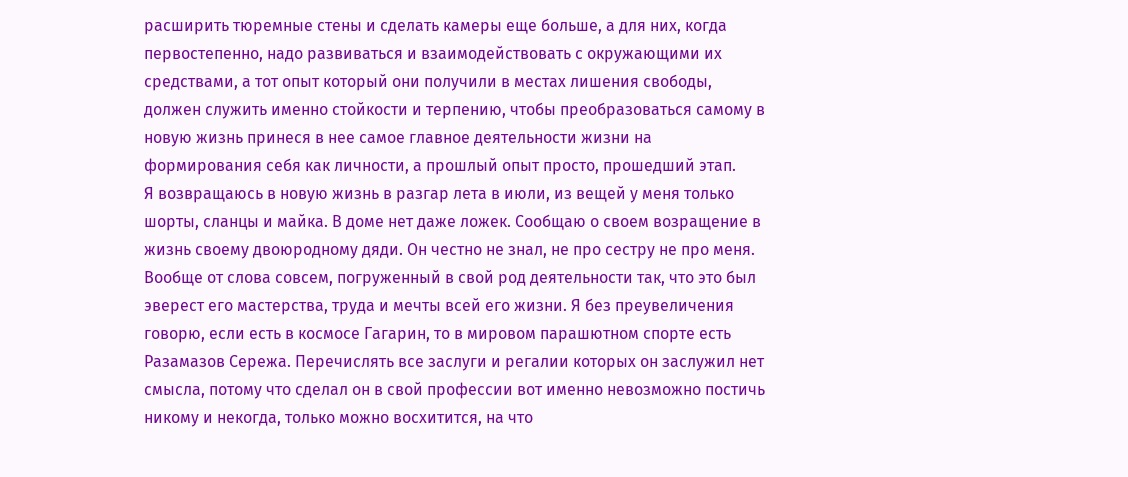расширить тюремные стены и сделать камеры еще больше, а для них, когда первостепенно, надо развиваться и взаимодействовать с окружающими их средствами, а тот опыт который они получили в местах лишения свободы, должен служить именно стойкости и терпению, чтобы преобразоваться самому в новую жизнь принеся в нее самое главное деятельности жизни на формирования себя как личности, а прошлый опыт просто, прошедший этап.
Я возвращаюсь в новую жизнь в разгар лета в июли, из вещей у меня только шорты, сланцы и майка. В доме нет даже ложек. Сообщаю о своем возращение в жизнь своему двоюродному дяди. Он честно не знал, не про сестру не про меня. Вообще от слова совсем, погруженный в свой род деятельности так, что это был эверест его мастерства, труда и мечты всей его жизни. Я без преувеличения говорю, если есть в космосе Гагарин, то в мировом парашютном спорте есть Разамазов Сережа. Перечислять все заслуги и регалии которых он заслужил нет смысла, потому что сделал он в свой профессии вот именно невозможно постичь никому и некогда, только можно восхитится, на что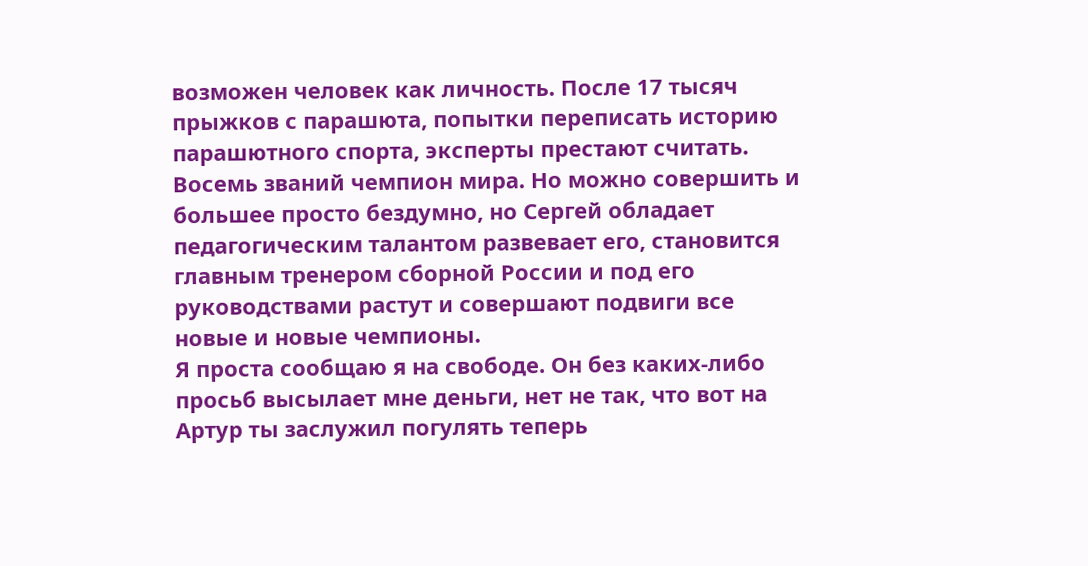возможен человек как личность. После 17 тысяч прыжков с парашюта, попытки переписать историю парашютного спорта, эксперты престают считать. Восемь званий чемпион мира. Но можно совершить и большее просто бездумно, но Сергей обладает педагогическим талантом развевает его, становится главным тренером сборной России и под его руководствами растут и совершают подвиги все новые и новые чемпионы.
Я проста сообщаю я на свободе. Он без каких-либо просьб высылает мне деньги, нет не так, что вот на Артур ты заслужил погулять теперь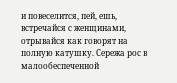и повеселится, пей, ешь, встречайся с женщинами, отрывайся как говорят на полную катушку. Сережа рос в малообеспеченной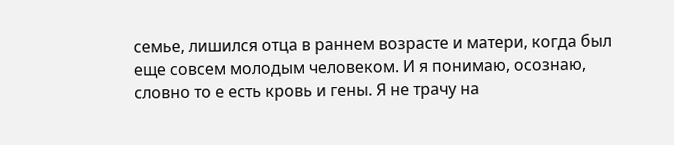семье, лишился отца в раннем возрасте и матери, когда был еще совсем молодым человеком. И я понимаю, осознаю, словно то е есть кровь и гены. Я не трачу на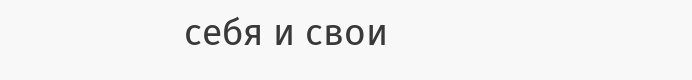себя и свои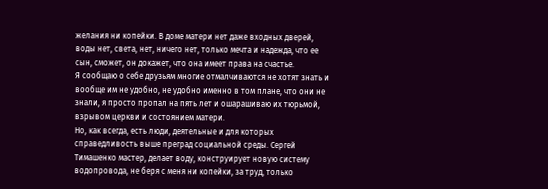желания ни копейки. В доме матери нет даже входных дверей, воды нет, света, нет, ничего нет, только мечта и надежда, что ее сын, сможет, он докажет, что она имеет права на счастье.
Я сообщаю о себе друзьям многие отмалчиваются не хотят знать и вообще им не удобно, не удобно именно в том плане, что они не знали, я просто пропал на пять лет и ошарашиваю их тюрьмой, взрывом церкви и состоянием матери.
Но, как всегда, есть люди, деятельные и для которых справедливость выше преград социальной среды. Сергей Тимашенко мастер, делает воду, конструирует новую систему водопровода, не беря с меня ни копейки, за труд, только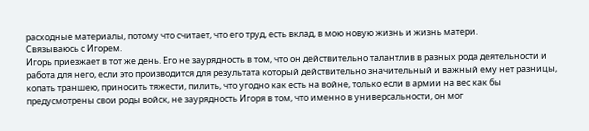расходные материалы, потому что считает, что его труд, есть вклад, в мою новую жизнь и жизнь матери.
Связываюсь с Игорем.
Игорь приезжает в тот же день. Его не заурядность в том, что он действительно талантлив в разных рода деятельности и работа для него, если это производится для результата который действительно значительный и важный ему нет разницы, копать траншею, приносить тяжести, пилить, что угодно как есть на войне, только если в армии на вес как бы предусмотрены свои роды войск, не заурядность Игоря в том, что именно в универсальности, он мог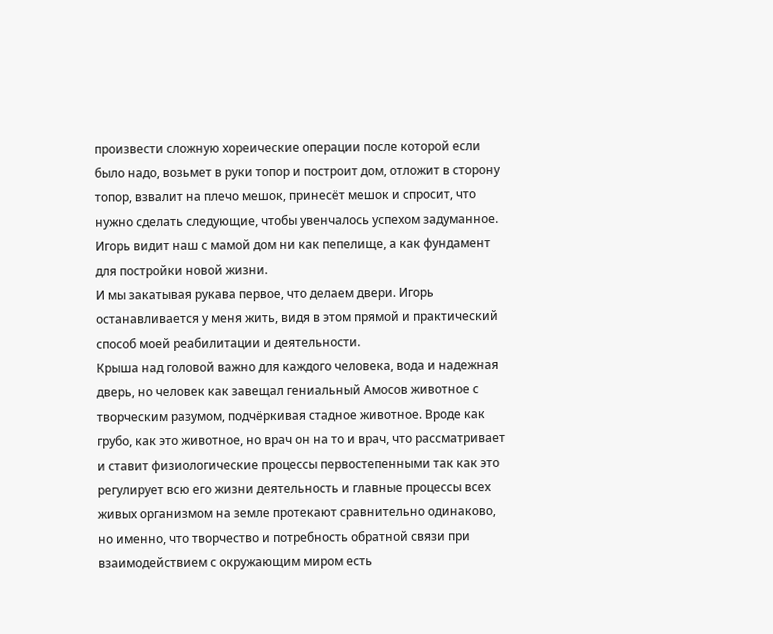произвести сложную хореические операции после которой если было надо, возьмет в руки топор и построит дом, отложит в сторону топор, взвалит на плечо мешок, принесёт мешок и спросит, что нужно сделать следующие, чтобы увенчалось успехом задуманное.
Игорь видит наш с мамой дом ни как пепелище, а как фундамент для постройки новой жизни.
И мы закатывая рукава первое, что делаем двери. Игорь останавливается у меня жить, видя в этом прямой и практический способ моей реабилитации и деятельности.
Крыша над головой важно для каждого человека, вода и надежная дверь, но человек как завещал гениальный Амосов животное с творческим разумом, подчёркивая стадное животное. Вроде как грубо, как это животное, но врач он на то и врач, что рассматривает и ставит физиологические процессы первостепенными так как это регулирует всю его жизни деятельность и главные процессы всех живых организмом на земле протекают сравнительно одинаково, но именно, что творчество и потребность обратной связи при взаимодействием с окружающим миром есть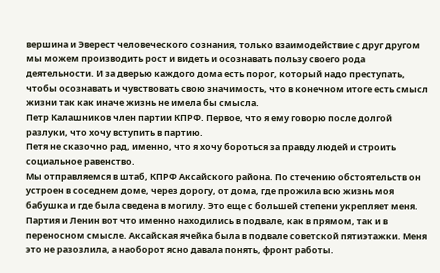вершина и Эверест человеческого сознания, только взаимодействие с друг другом мы можем производить рост и видеть и осознавать пользу своего рода деятельности. И за дверью каждого дома есть порог, который надо преступать, чтобы осознавать и чувствовать свою значимость, что в конечном итоге есть смысл жизни так как иначе жизнь не имела бы смысла.
Петр Калашников член партии КПРФ. Первое, что я ему говорю после долгой разлуки, что хочу вступить в партию.
Петя не сказочно рад, именно, что я хочу бороться за правду людей и строить социальное равенство.
Мы отправляемся в штаб, КПРФ Аксайского района. По стечению обстоятельств он устроен в соседнем доме, через дорогу, от дома, где прожила всю жизнь моя бабушка и где была сведена в могилу. Это еще с большей степени укрепляет меня.
Партия и Ленин вот что именно находились в подвале, как в прямом, так и в переносном смысле. Аксайская ячейка была в подвале советской пятиэтажки. Меня это не разозлила, а наоборот ясно давала понять, фронт работы.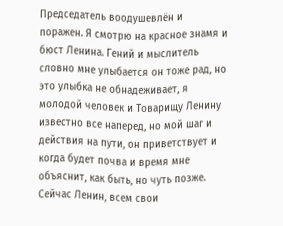Председатель воодушевлён и поражен. Я смотрю на красное знамя и бюст Ленина. Гений и мыслитель словно мне улыбается он тоже рад, но это улыбка не обнадеживает, я молодой человек и Товарищу Ленину известно все наперед, но мой шаг и действия на пути, он приветствует и когда будет почва и время мне объяснит, как быть, но чуть позже. Сейчас Ленин, всем свои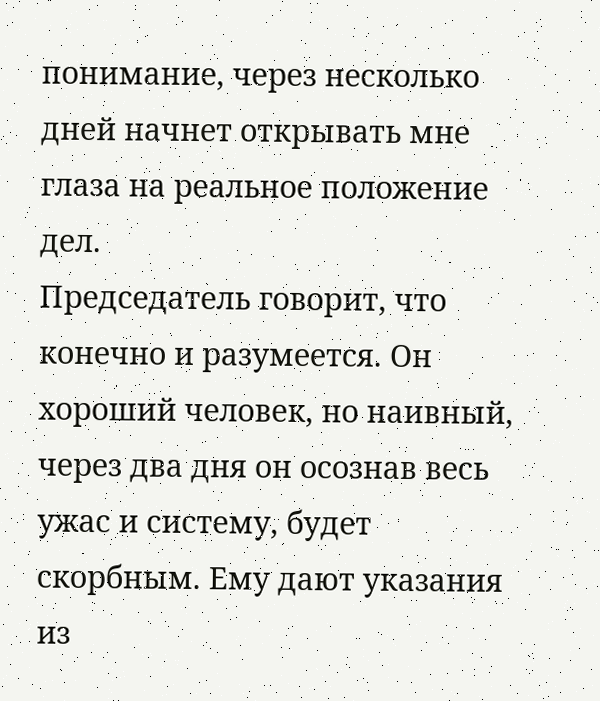понимание, через несколько дней начнет открывать мне глаза на реальное положение дел.
Председатель говорит, что конечно и разумеется. Он хороший человек, но наивный, через два дня он осознав весь ужас и систему, будет скорбным. Ему дают указания из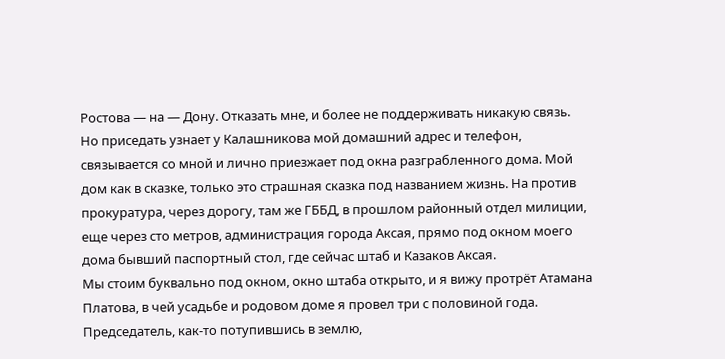Ростова — на — Дону. Отказать мне, и более не поддерживать никакую связь.
Но приседать узнает у Калашникова мой домашний адрес и телефон, связывается со мной и лично приезжает под окна разграбленного дома. Мой дом как в сказке, только это страшная сказка под названием жизнь. На против прокуратура, через дорогу, там же ГББД, в прошлом районный отдел милиции, еще через сто метров, администрация города Аксая, прямо под окном моего дома бывший паспортный стол, где сейчас штаб и Казаков Аксая.
Мы стоим буквально под окном, окно штаба открыто, и я вижу протрёт Атамана Платова, в чей усадьбе и родовом доме я провел три с половиной года.
Председатель, как-то потупившись в землю,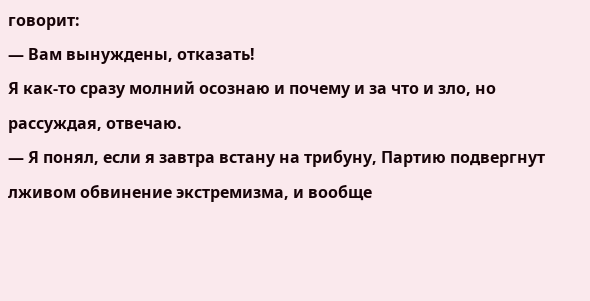говорит:
— Вам вынуждены, отказать!
Я как-то сразу молний осознаю и почему и за что и зло, но рассуждая, отвечаю.
— Я понял, если я завтра встану на трибуну, Партию подвергнут лживом обвинение экстремизма, и вообще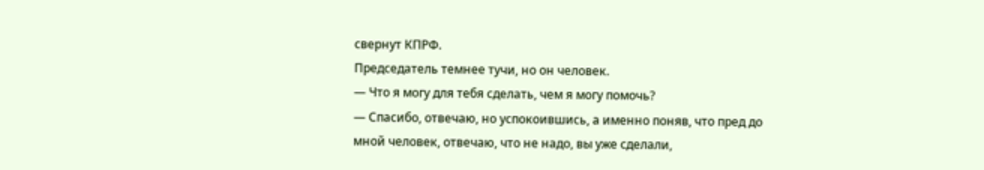свернут КПРФ.
Председатель темнее тучи, но он человек.
— Что я могу для тебя сделать, чем я могу помочь?
— Спасибо, отвечаю, но успокоившись, а именно поняв, что пред до мной человек, отвечаю, что не надо, вы уже сделали,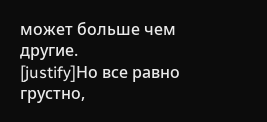может больше чем другие.
[justify]Но все равно грустно,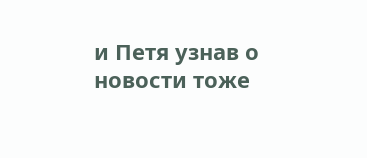и Петя узнав о новости тоже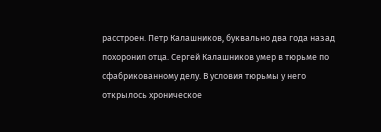расстроен. Петр Калашников, буквально два года назад похоронил отца. Сергей Калашников умер в тюрьме по сфабрикованному делу. В условия тюрьмы у него открылось хроническое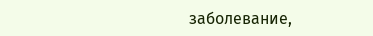заболевание,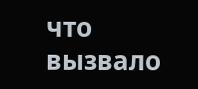что вызвало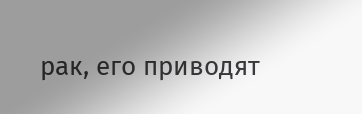рак, его приводят